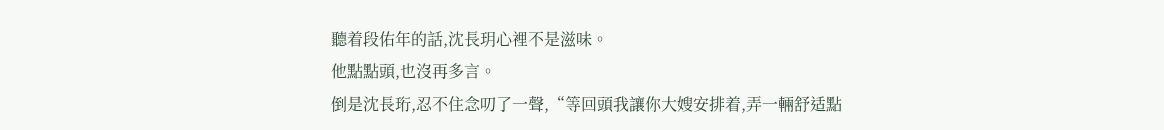聽着段佑年的話,沈長玥心裡不是滋味。
他點點頭,也沒再多言。
倒是沈長珩,忍不住念叨了一聲,“等回頭我讓你大嫂安排着,弄一輛舒适點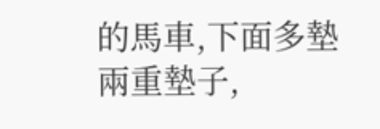的馬車,下面多墊兩重墊子,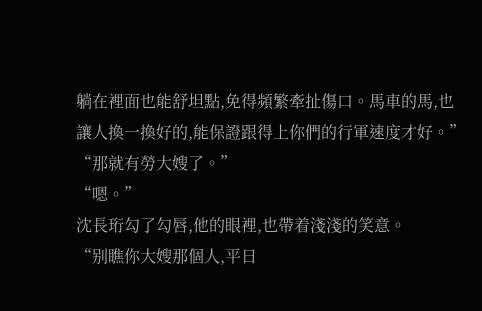躺在裡面也能舒坦點,免得頻繁牽扯傷口。馬車的馬,也讓人換一換好的,能保證跟得上你們的行軍速度才好。”
“那就有勞大嫂了。”
“嗯。”
沈長珩勾了勾唇,他的眼裡,也帶着淺淺的笑意。
“别瞧你大嫂那個人,平日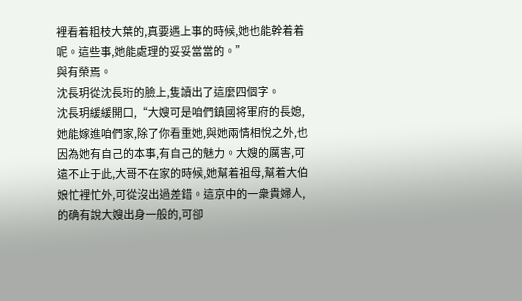裡看着粗枝大葉的,真要遇上事的時候,她也能幹着着呢。這些事,她能處理的妥妥當當的。”
與有榮焉。
沈長玥從沈長珩的臉上,隻讀出了這麼四個字。
沈長玥緩緩開口,“大嫂可是咱們鎮國将軍府的長媳,她能嫁進咱們家,除了你看重她,與她兩情相悅之外,也因為她有自己的本事,有自己的魅力。大嫂的厲害,可遠不止于此,大哥不在家的時候,她幫着祖母,幫着大伯娘忙裡忙外,可從沒出過差錯。這京中的一衆貴婦人,的确有說大嫂出身一般的,可卻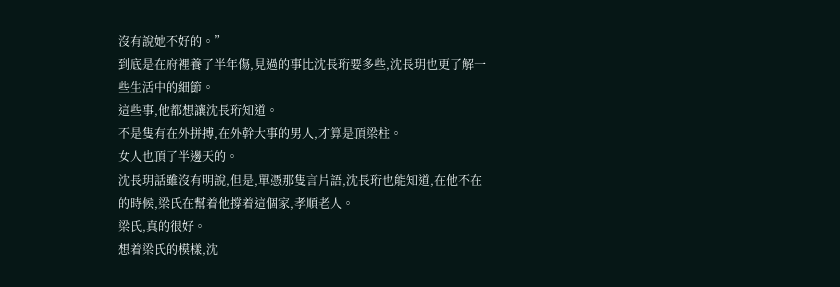沒有說她不好的。”
到底是在府裡養了半年傷,見過的事比沈長珩要多些,沈長玥也更了解一些生活中的細節。
這些事,他都想讓沈長珩知道。
不是隻有在外拼搏,在外幹大事的男人,才算是頂梁柱。
女人也頂了半邊天的。
沈長玥話雖沒有明說,但是,單憑那隻言片語,沈長珩也能知道,在他不在的時候,梁氏在幫着他撐着這個家,孝順老人。
梁氏,真的很好。
想着梁氏的模樣,沈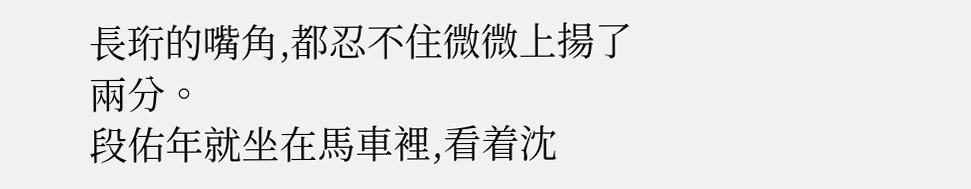長珩的嘴角,都忍不住微微上揚了兩分。
段佑年就坐在馬車裡,看着沈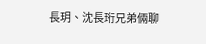長玥、沈長珩兄弟倆聊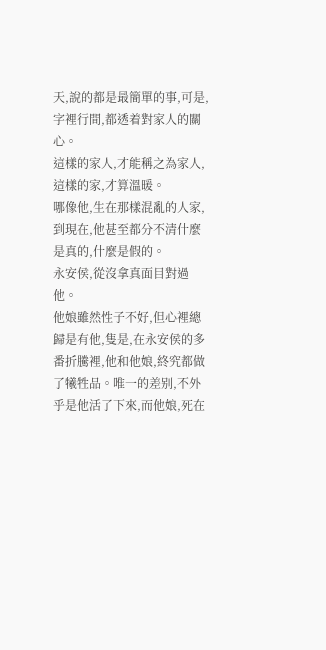天,說的都是最簡單的事,可是,字裡行間,都透着對家人的關心。
這樣的家人,才能稱之為家人,這樣的家,才算溫暖。
哪像他,生在那樣混亂的人家,到現在,他甚至都分不清什麼是真的,什麼是假的。
永安侯,從沒拿真面目對過他。
他娘雖然性子不好,但心裡總歸是有他,隻是,在永安侯的多番折騰裡,他和他娘,終究都做了犧牲品。唯一的差别,不外乎是他活了下來,而他娘,死在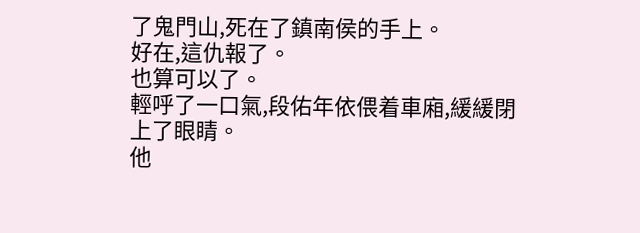了鬼門山,死在了鎮南侯的手上。
好在,這仇報了。
也算可以了。
輕呼了一口氣,段佑年依偎着車廂,緩緩閉上了眼睛。
他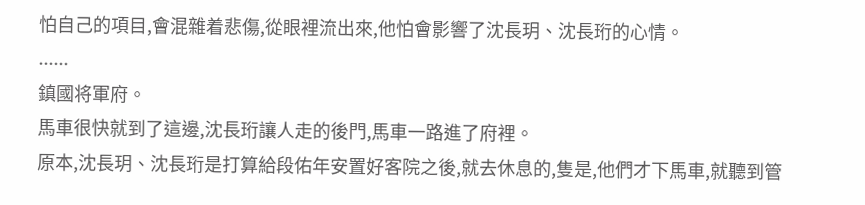怕自己的項目,會混雜着悲傷,從眼裡流出來,他怕會影響了沈長玥、沈長珩的心情。
......
鎮國将軍府。
馬車很快就到了這邊,沈長珩讓人走的後門,馬車一路進了府裡。
原本,沈長玥、沈長珩是打算給段佑年安置好客院之後,就去休息的,隻是,他們才下馬車,就聽到管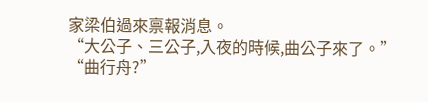家梁伯過來禀報消息。
“大公子、三公子,入夜的時候,曲公子來了。”
“曲行舟?”